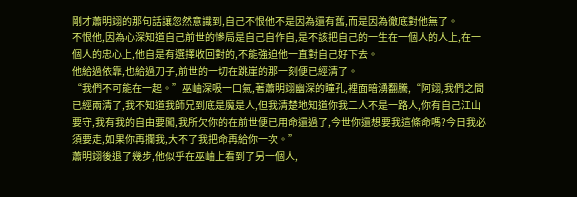剛才蕭明翊的那句話讓忽然意識到,自己不恨他不是因為還有舊,而是因為徹底對他無了。
不恨他,因為心深知道自己前世的慘局是自己自作自,是不該把自己的一生在一個人的人上,在一個人的忠心上,他自是有選擇收回對的,不能強迫他一直對自己好下去。
他給過依靠,也給過刀子,前世的一切在跳崖的那一刻便已經清了。
“我們不可能在一起。”巫岫深吸一口氣,著蕭明翊幽深的瞳孔,裡面暗湧翻騰,“阿翊,我們之間已經兩清了,我不知道我師兄到底是魔是人,但我清楚地知道你我二人不是一路人,你有自己江山要守,我有我的自由要闖,我所欠你的在前世便已用命還過了,今世你還想要我這條命嗎?今日我必須要走,如果你再攔我,大不了我把命再給你一次。”
蕭明翊後退了幾步,他似乎在巫岫上看到了另一個人,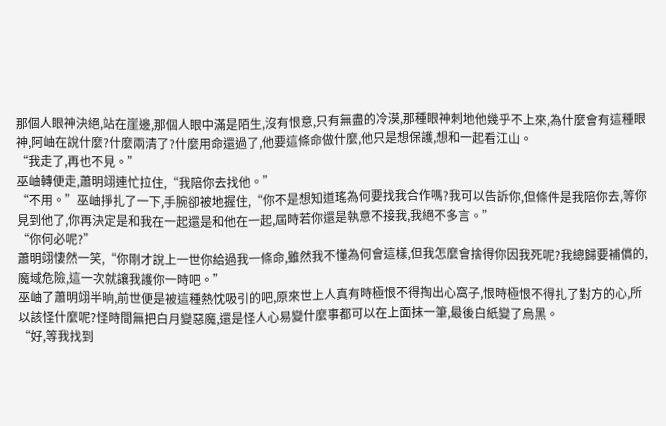那個人眼神決絕,站在崖邊,那個人眼中滿是陌生,沒有恨意,只有無盡的冷漠,那種眼神刺地他幾乎不上來,為什麼會有這種眼神,阿岫在說什麼?什麼兩清了?什麼用命還過了,他要這條命做什麼,他只是想保護,想和一起看江山。
“我走了,再也不見。”
巫岫轉便走,蕭明翊連忙拉住,“我陪你去找他。”
“不用。”巫岫掙扎了一下,手腕卻被地握住,“你不是想知道瑤為何要找我合作嗎?我可以告訴你,但條件是我陪你去,等你見到他了,你再決定是和我在一起還是和他在一起,屆時若你還是執意不接我,我絕不多言。”
“你何必呢?”
蕭明翊悽然一笑,“你剛才說上一世你給過我一條命,雖然我不懂為何會這樣,但我怎麼會捨得你因我死呢?我總歸要補償的,魔域危險,這一次就讓我護你一時吧。”
巫岫了蕭明翊半晌,前世便是被這種熱忱吸引的吧,原來世上人真有時極恨不得掏出心窩子,恨時極恨不得扎了對方的心,所以該怪什麼呢?怪時間無把白月變惡魔,還是怪人心易變什麼事都可以在上面抹一筆,最後白紙變了烏黑。
“好,等我找到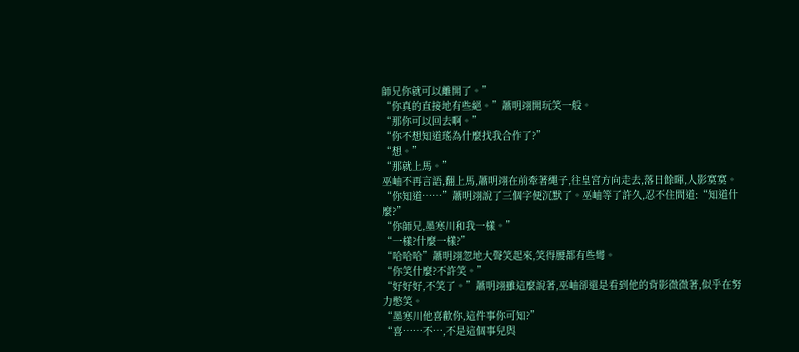師兄你就可以離開了。”
“你真的直接地有些絕。”蕭明翊開玩笑一般。
“那你可以回去啊。”
“你不想知道瑤為什麼找我合作了?”
“想。”
“那就上馬。”
巫岫不再言語,翻上馬,蕭明翊在前牽著繩子,往皇宮方向走去,落日餘暉,人影寞寞。
“你知道……”蕭明翊說了三個字便沉默了。巫岫等了許久,忍不住問道:“知道什麼?”
“你師兄,墨寒川和我一樣。”
“一樣?什麼一樣?”
“哈哈哈”蕭明翊忽地大聲笑起來,笑得腰都有些彎。
“你笑什麼?不許笑。”
“好好好,不笑了。”蕭明翊雖這麼說著,巫岫卻還是看到他的背影微微著,似乎在努力憋笑。
“墨寒川他喜歡你,這件事你可知?”
“喜……不…,不是這個事兒與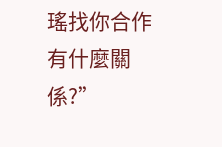瑤找你合作有什麼關係?”